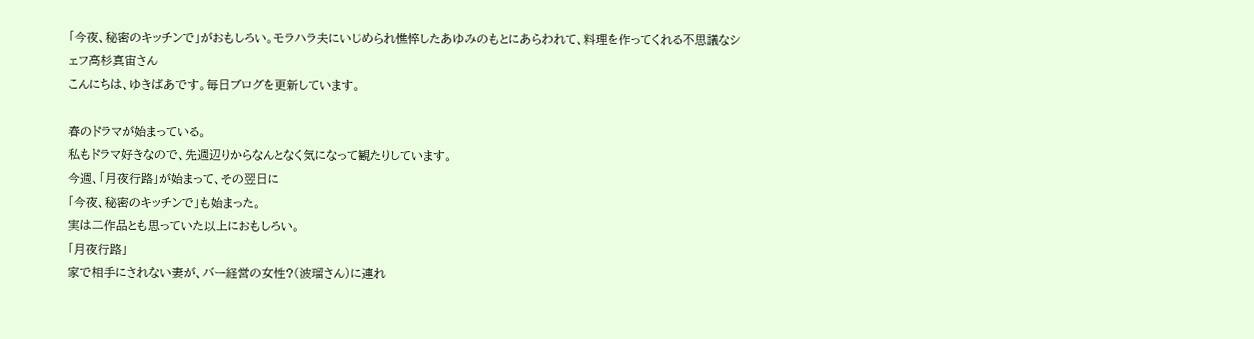「今夜、秘密のキッチンで」がおもしろい。モラハラ夫にいじめられ憔悴したあゆみのもとにあらわれて、料理を作ってくれる不思議なシェフ高杉真宙さん
こんにちは、ゆきばあです。毎日ブログを更新しています。

春のドラマが始まっている。
私もドラマ好きなので、先週辺りからなんとなく気になって観たりしています。
今週、「月夜行路」が始まって、その翌日に
「今夜、秘密のキッチンで」も始まった。
実は二作品とも思っていた以上におもしろい。
「月夜行路」
家で相手にされない妻が、バー経営の女性?(波瑠さん)に連れ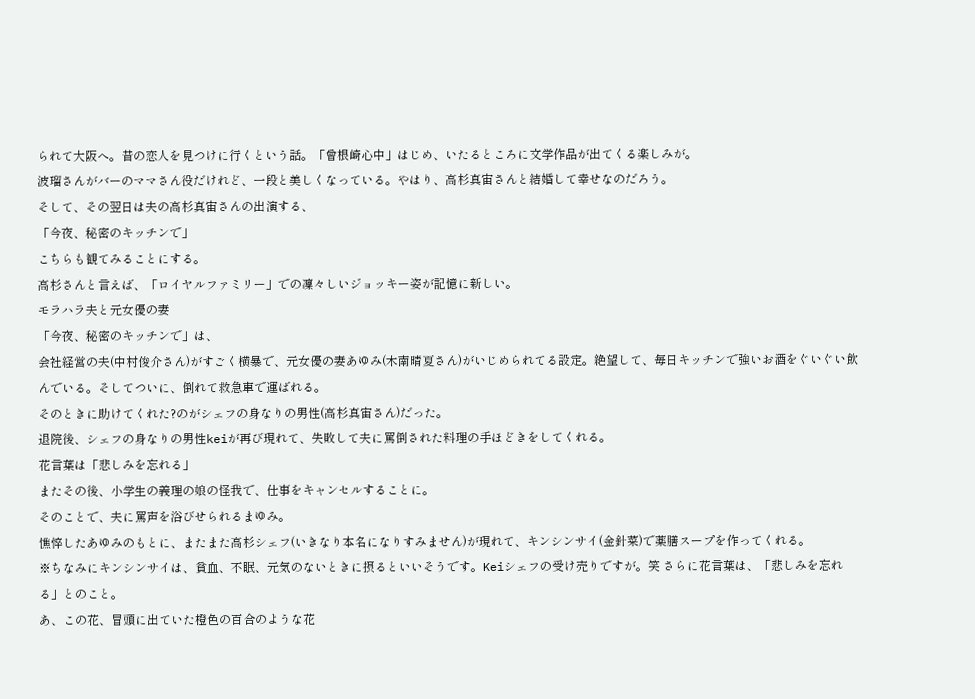られて大阪へ。昔の恋人を見つけに行くという話。「曾根崎心中」はじめ、いたるところに文学作品が出てくる楽しみが。
波瑠さんがバーのママさん役だけれど、一段と美しくなっている。やはり、高杉真宙さんと結婚して幸せなのだろう。
そして、その翌日は夫の高杉真宙さんの出演する、
「今夜、秘密のキッチンで」
こちらも観てみることにする。
高杉さんと言えば、「ロイヤルファミリー」での凜々しいジョッキー姿が記憶に新しい。
モラハラ夫と元女優の妻
「今夜、秘密のキッチンで」は、
会社経営の夫(中村俊介さん)がすごく横暴で、元女優の妻あゆみ(木南晴夏さん)がいじめられてる設定。絶望して、毎日キッチンで強いお酒をぐいぐい飲んでいる。そしてついに、倒れて救急車で運ばれる。
そのときに助けてくれた?のがシェフの身なりの男性(高杉真宙さん)だった。
退院後、シェフの身なりの男性keiが再び現れて、失敗して夫に罵倒された料理の手ほどきをしてくれる。
花言葉は「悲しみを忘れる」
またその後、小学生の義理の娘の怪我で、仕事をキャンセルすることに。
そのことで、夫に罵声を浴びせられるまゆみ。
憔悴したあゆみのもとに、またまた高杉シェフ(いきなり本名になりすみません)が現れて、キンシンサイ(金針菜)で薬膳スープを作ってくれる。
※ちなみにキンシンサイは、貧血、不眠、元気のないときに摂るといいそうです。Keiシェフの受け売りですが。笑 さらに花言葉は、「悲しみを忘れる」とのこと。
あ、この花、冒頭に出ていた橙色の百合のような花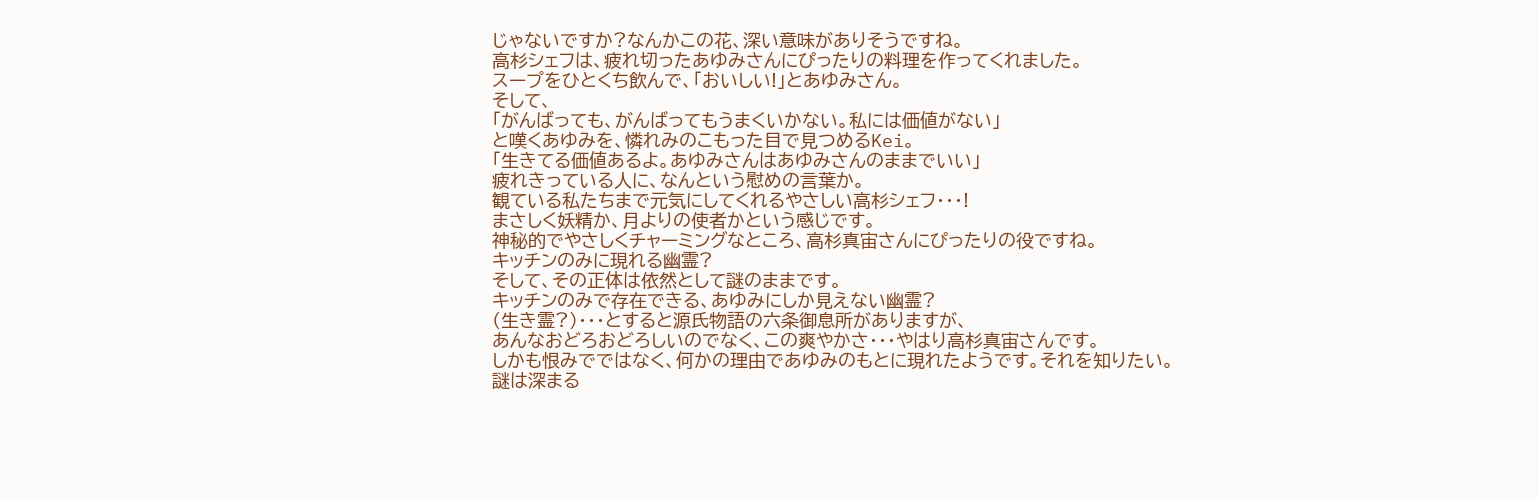じゃないですか?なんかこの花、深い意味がありそうですね。
高杉シェフは、疲れ切ったあゆみさんにぴったりの料理を作ってくれました。
スープをひとくち飲んで、「おいしい!」とあゆみさん。
そして、
「がんばっても、がんばってもうまくいかない。私には価値がない」
と嘆くあゆみを、憐れみのこもった目で見つめるKei。
「生きてる価値あるよ。あゆみさんはあゆみさんのままでいい」
疲れきっている人に、なんという慰めの言葉か。
観ている私たちまで元気にしてくれるやさしい高杉シェフ・・・!
まさしく妖精か、月よりの使者かという感じです。
神秘的でやさしくチャーミングなところ、高杉真宙さんにぴったりの役ですね。
キッチンのみに現れる幽霊?
そして、その正体は依然として謎のままです。
キッチンのみで存在できる、あゆみにしか見えない幽霊?
(生き霊?)・・・とすると源氏物語の六条御息所がありますが、
あんなおどろおどろしいのでなく、この爽やかさ・・・やはり高杉真宙さんです。
しかも恨みでではなく、何かの理由であゆみのもとに現れたようです。それを知りたい。
謎は深まる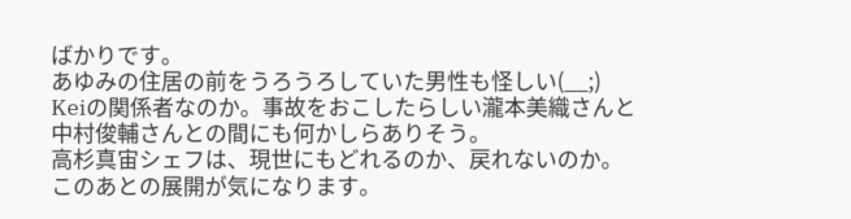ばかりです。
あゆみの住居の前をうろうろしていた男性も怪しい(__;)
Keiの関係者なのか。事故をおこしたらしい瀧本美織さんと中村俊輔さんとの間にも何かしらありそう。
高杉真宙シェフは、現世にもどれるのか、戻れないのか。
このあとの展開が気になります。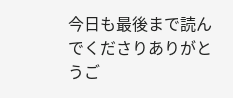今日も最後まで読んでくださりありがとうご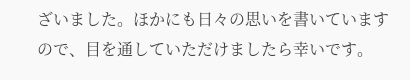ざいました。ほかにも日々の思いを書いていますので、目を通していただけましたら幸いです。